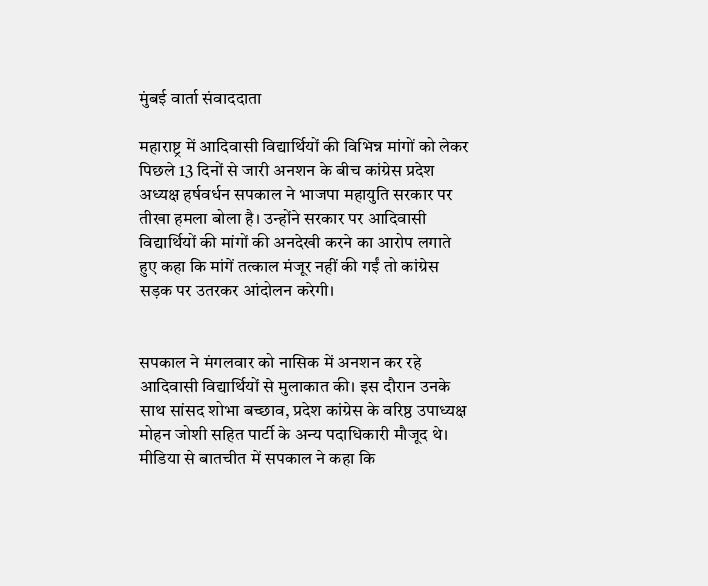मुंबई वार्ता संवाददाता

महाराष्ट्र में आदिवासी विद्यार्थियों की विभिन्न मांगों को लेकर पिछले 13 दिनों से जारी अनशन के बीच कांग्रेस प्रदेश अध्यक्ष हर्षवर्धन सपकाल ने भाजपा महायुति सरकार पर तीखा हमला बोला है। उन्होंने सरकार पर आदिवासी विद्यार्थियों की मांगों की अनदेखी करने का आरोप लगाते हुए कहा कि मांगें तत्काल मंजूर नहीं की गईं तो कांग्रेस सड़क पर उतरकर आंदोलन करेगी।


सपकाल ने मंगलवार को नासिक में अनशन कर रहे आदिवासी विद्यार्थियों से मुलाकात की। इस दौरान उनके साथ सांसद शोभा बच्छाव, प्रदेश कांग्रेस के वरिष्ठ उपाध्यक्ष मोहन जोशी सहित पार्टी के अन्य पदाधिकारी मौजूद थे।
मीडिया से बातचीत में सपकाल ने कहा कि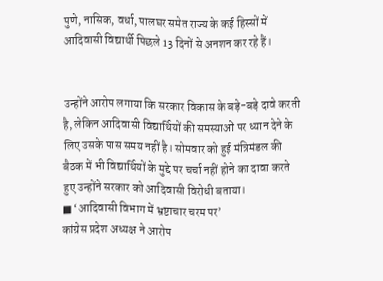पुणे, नासिक, वर्धा, पालघर समेत राज्य के कई हिस्सों में आदिवासी विद्यार्थी पिछले 13 दिनों से अनशन कर रहे हैं।


उन्होंने आरोप लगाया कि सरकार विकास के बड़े-बड़े दावे करती है, लेकिन आदिवासी विद्यार्थियों की समस्याओं पर ध्यान देने के लिए उसके पास समय नहीं है। सोमवार को हुई मंत्रिमंडल की बैठक में भी विद्यार्थियों के मुद्दे पर चर्चा नहीं होने का दावा करते हुए उन्होंने सरकार को आदिवासी विरोधी बताया।
■ ‘आदिवासी विभाग में भ्रष्टाचार चरम पर’
कांग्रेस प्रदेश अध्यक्ष ने आरोप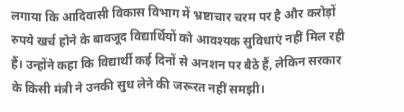लगाया कि आदिवासी विकास विभाग में भ्रष्टाचार चरम पर है और करोड़ों रुपये खर्च होने के बावजूद विद्यार्थियों को आवश्यक सुविधाएं नहीं मिल रही हैं। उन्होंने कहा कि विद्यार्थी कई दिनों से अनशन पर बैठे हैं, लेकिन सरकार के किसी मंत्री ने उनकी सुध लेने की जरूरत नहीं समझी।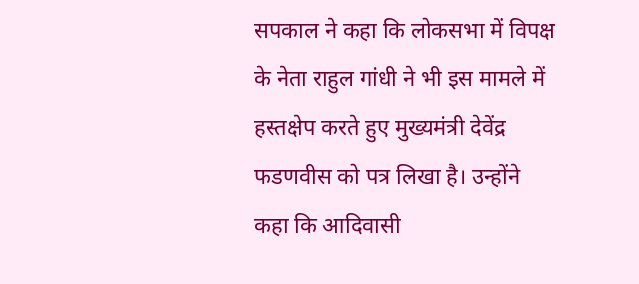सपकाल ने कहा कि लोकसभा में विपक्ष के नेता राहुल गांधी ने भी इस मामले में हस्तक्षेप करते हुए मुख्यमंत्री देवेंद्र फडणवीस को पत्र लिखा है। उन्होंने कहा कि आदिवासी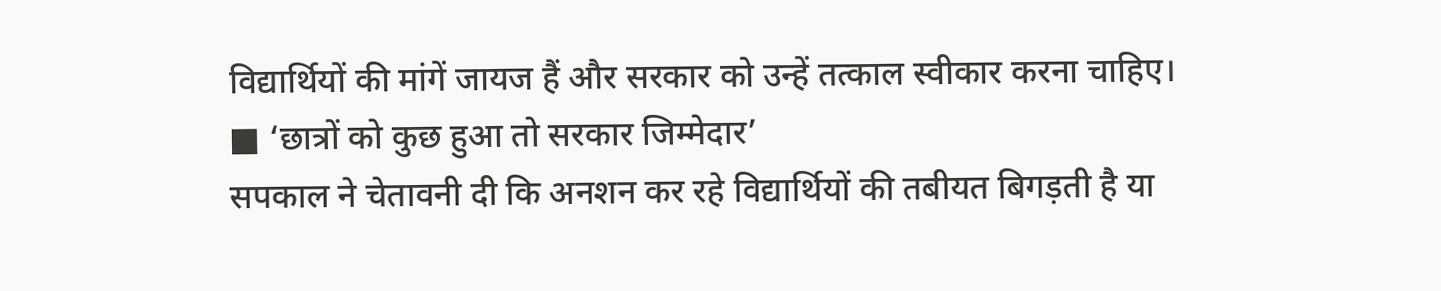विद्यार्थियों की मांगें जायज हैं और सरकार को उन्हें तत्काल स्वीकार करना चाहिए।
■ ‘छात्रों को कुछ हुआ तो सरकार जिम्मेदार’
सपकाल ने चेतावनी दी कि अनशन कर रहे विद्यार्थियों की तबीयत बिगड़ती है या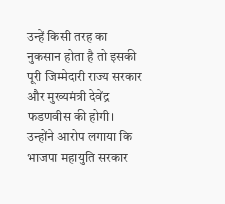उन्हें किसी तरह का नुकसान होता है तो इसकी पूरी जिम्मेदारी राज्य सरकार और मुख्यमंत्री देवेंद्र फडणवीस की होगी। उन्होंने आरोप लगाया कि भाजपा महायुति सरकार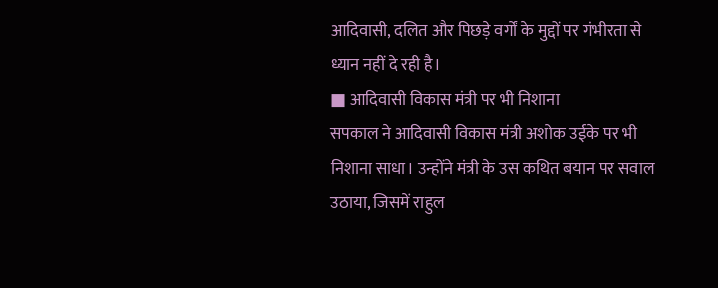आदिवासी, दलित और पिछड़े वर्गों के मुद्दों पर गंभीरता से ध्यान नहीं दे रही है।
■ आदिवासी विकास मंत्री पर भी निशाना
सपकाल ने आदिवासी विकास मंत्री अशोक उईके पर भी निशाना साधा। उन्होंने मंत्री के उस कथित बयान पर सवाल उठाया, जिसमें राहुल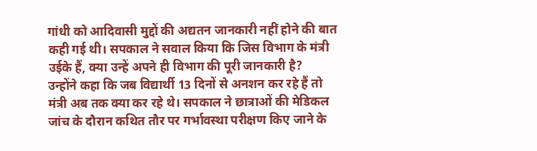गांधी को आदिवासी मुद्दों की अद्यतन जानकारी नहीं होने की बात कही गई थी। सपकाल ने सवाल किया कि जिस विभाग के मंत्री उईके हैं, क्या उन्हें अपने ही विभाग की पूरी जानकारी है?
उन्होंने कहा कि जब विद्यार्थी 13 दिनों से अनशन कर रहे हैं तो मंत्री अब तक क्या कर रहे थे। सपकाल ने छात्राओं की मेडिकल जांच के दौरान कथित तौर पर गर्भावस्था परीक्षण किए जाने के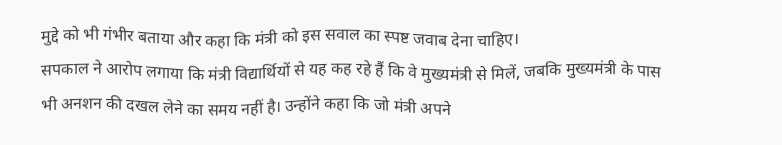मुद्दे को भी गंभीर बताया और कहा कि मंत्री को इस सवाल का स्पष्ट जवाब देना चाहिए।
सपकाल ने आरोप लगाया कि मंत्री विद्यार्थियों से यह कह रहे हैं कि वे मुख्यमंत्री से मिलें, जबकि मुख्यमंत्री के पास भी अनशन की दखल लेने का समय नहीं है। उन्होंने कहा कि जो मंत्री अपने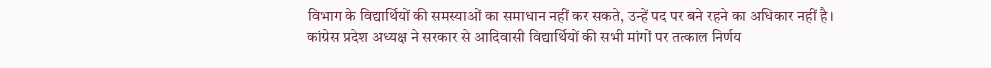विभाग के विद्यार्थियों की समस्याओं का समाधान नहीं कर सकते, उन्हें पद पर बने रहने का अधिकार नहीं है।
कांग्रेस प्रदेश अध्यक्ष ने सरकार से आदिवासी विद्यार्थियों की सभी मांगों पर तत्काल निर्णय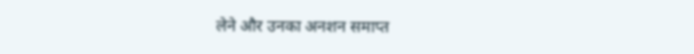लेने और उनका अनशन समाप्त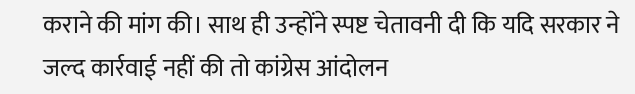कराने की मांग की। साथ ही उन्होंने स्पष्ट चेतावनी दी कि यदि सरकार ने जल्द कार्रवाई नहीं की तो कांग्रेस आंदोलन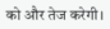को और तेज करेगी।